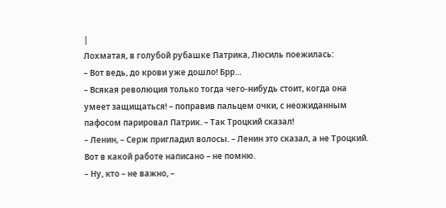|
Лохматая, в голубой рубашке Патрика, Люсиль поежилась:
– Вот ведь, до крови уже дошло! Брр…
– Всякая революция только тогда чего-нибудь стоит, когда она умеет защищаться! – поправив пальцем очки, с неожиданным пафосом парировал Патрик. – Так Троцкий сказал!
– Ленин, – Серж пригладил волосы. – Ленин это сказал, а не Троцкий. Вот в какой работе написано – не помню.
– Ну, кто – не важно, –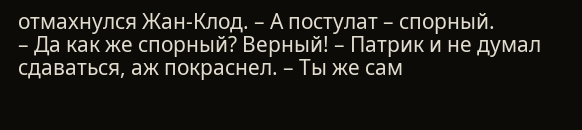отмахнулся Жан-Клод. – А постулат – спорный.
– Да как же спорный? Верный! – Патрик и не думал сдаваться, аж покраснел. – Ты же сам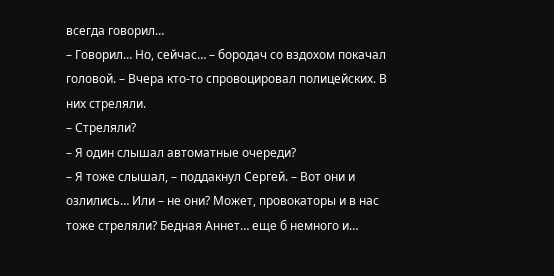всегда говорил…
– Говорил… Но, сейчас… – бородач со вздохом покачал головой. – Вчера кто-то спровоцировал полицейских. В них стреляли.
– Стреляли?
– Я один слышал автоматные очереди?
– Я тоже слышал, – поддакнул Сергей. – Вот они и озлились… Или – не они? Может, провокаторы и в нас тоже стреляли? Бедная Аннет… еще б немного и…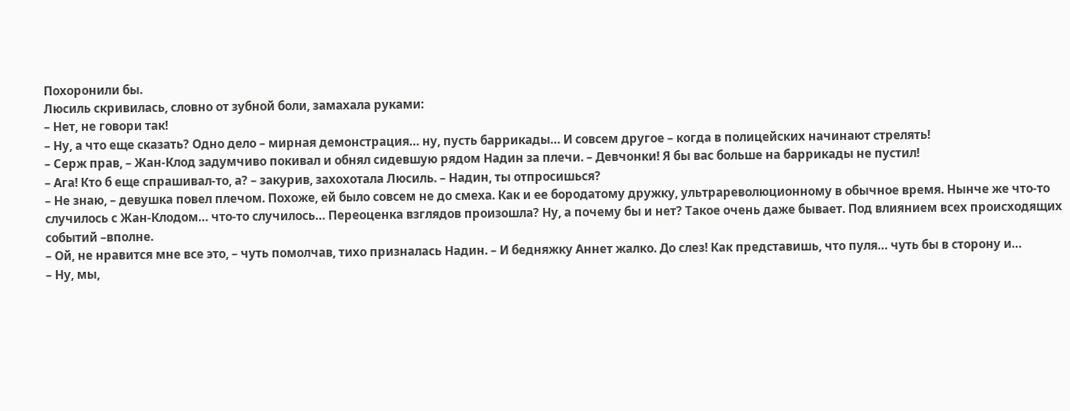Похоронили бы.
Люсиль скривилась, словно от зубной боли, замахала руками:
– Нет, не говори так!
– Ну, а что еще сказать? Одно дело – мирная демонстрация… ну, пусть баррикады… И совсем другое – когда в полицейских начинают стрелять!
– Серж прав, – Жан-Клод задумчиво покивал и обнял сидевшую рядом Надин за плечи. – Девчонки! Я бы вас больше на баррикады не пустил!
– Ага! Кто б еще спрашивал-то, а? – закурив, захохотала Люсиль. – Надин, ты отпросишься?
– Не знаю, – девушка повел плечом. Похоже, ей было совсем не до смеха. Как и ее бородатому дружку, ультрареволюционному в обычное время. Нынче же что-то случилось с Жан-Клодом… что-то случилось… Переоценка взглядов произошла? Ну, а почему бы и нет? Такое очень даже бывает. Под влиянием всех происходящих событий –вполне.
– Ой, не нравится мне все это, – чуть помолчав, тихо призналась Надин. – И бедняжку Аннет жалко. До слез! Как представишь, что пуля… чуть бы в сторону и…
– Ну, мы,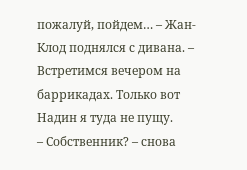пожалуй, пойдем… – Жан-Клод поднялся с дивана. – Встретимся вечером на баррикадах. Только вот Надин я туда не пущу.
– Собственник? – снова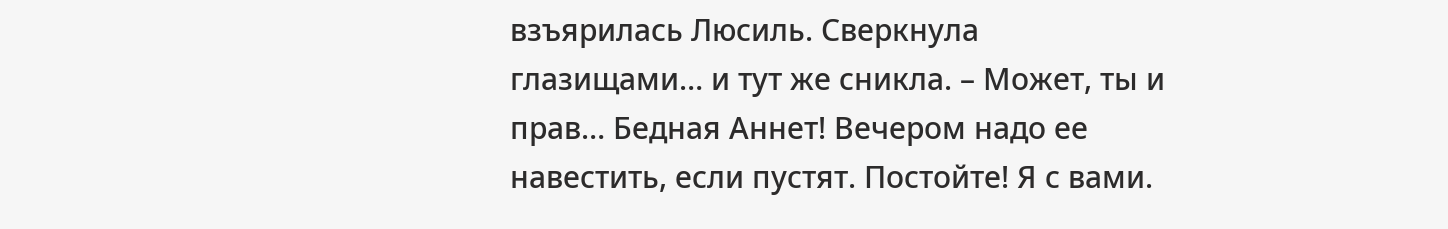взъярилась Люсиль. Сверкнула глазищами… и тут же сникла. – Может, ты и прав… Бедная Аннет! Вечером надо ее навестить, если пустят. Постойте! Я с вами.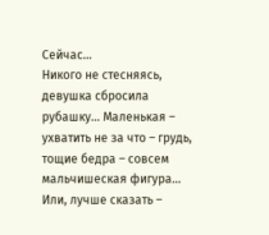Сейчас…
Никого не стесняясь, девушка сбросила рубашку… Маленькая – ухватить не за что – грудь, тощие бедра – совсем мальчишеская фигура… Или, лучше сказать –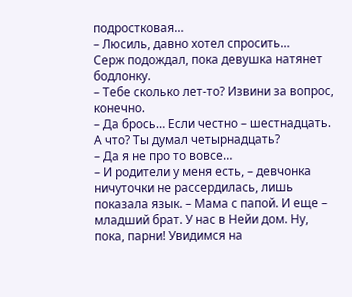подростковая…
– Люсиль, давно хотел спросить…
Серж подождал, пока девушка натянет бодлонку.
– Тебе сколько лет-то? Извини за вопрос, конечно.
– Да брось… Если честно – шестнадцать. А что? Ты думал четырнадцать?
– Да я не про то вовсе…
– И родители у меня есть, – девчонка ничуточки не рассердилась, лишь показала язык. – Мама с папой. И еще – младший брат. У нас в Нейи дом. Ну, пока, парни! Увидимся на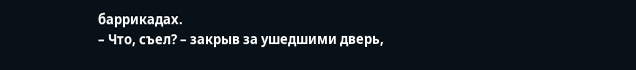баррикадах.
– Что, съел? – закрыв за ушедшими дверь,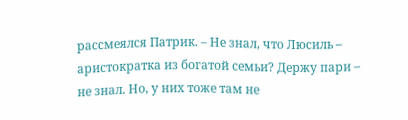рассмеялся Патрик. – Не знал, что Люсиль – аристократка из богатой семьи? Держу пари – не знал. Но, у них тоже там не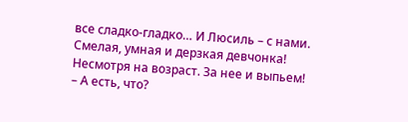все сладко-гладко… И Люсиль – с нами. Смелая, умная и дерзкая девчонка! Несмотря на возраст. За нее и выпьем!
– А есть, что?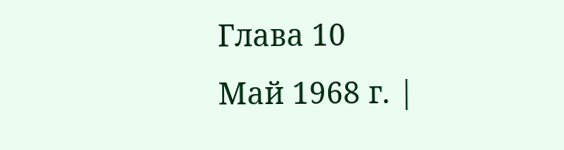Глава 10
Май 1968 г. |